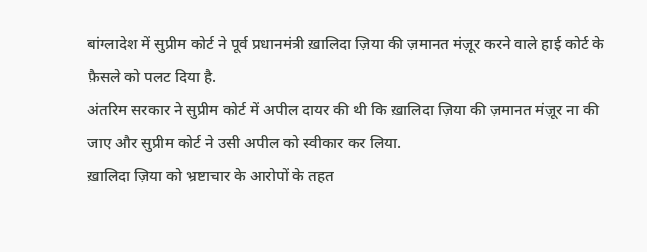बांग्लादेश में सुप्रीम कोर्ट ने पूर्व प्रधानमंत्री ख़ालिदा ज़िया की ज़मानत मंज़ूर करने वाले हाई कोर्ट के फ़ैसले को पलट दिया है.
अंतरिम सरकार ने सुप्रीम कोर्ट में अपील दायर की थी कि ख़ालिदा ज़िया की ज़मानत मंज़ूर ना की जाए और सुप्रीम कोर्ट ने उसी अपील को स्वीकार कर लिया.
ख़ालिदा ज़िया को भ्रष्टाचार के आरोपों के तहत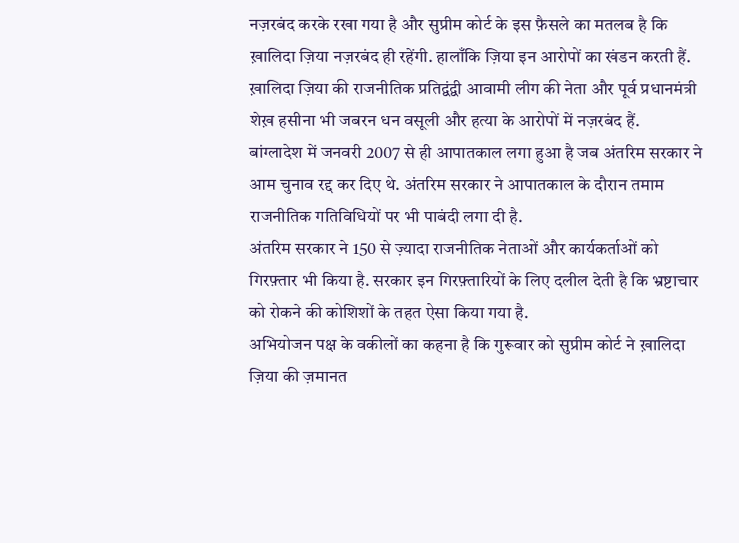नज़रबंद करके रखा गया है और सुप्रीम कोर्ट के इस फ़ैसले का मतलब है कि ख़ालिदा ज़िया नज़रबंद ही रहेंगी. हालाँकि ज़िया इन आरोपों का खंडन करती हैं.
ख़ालिदा ज़िया की राजनीतिक प्रतिद्वंद्वी आवामी लीग की नेता और पूर्व प्रधानमंत्री शेख़ हसीना भी जबरन धन वसूली और हत्या के आरोपों में नज़रबंद हैं.
बांग्लादेश में जनवरी 2007 से ही आपातकाल लगा हुआ है जब अंतरिम सरकार ने आम चुनाव रद्द कर दिए थे. अंतरिम सरकार ने आपातकाल के दौरान तमाम राजनीतिक गतिविधियों पर भी पाबंदी लगा दी है.
अंतरिम सरकार ने 150 से ज़्यादा राजनीतिक नेताओं और कार्यकर्ताओं को गिरफ़्तार भी किया है. सरकार इन गिरफ़्तारियों के लिए दलील देती है कि भ्रष्टाचार को रोकने की कोशिशों के तहत ऐसा किया गया है.
अभियोजन पक्ष के वकीलों का कहना है कि गुरूवार को सुप्रीम कोर्ट ने ख़ालिदा ज़िया की ज़मानत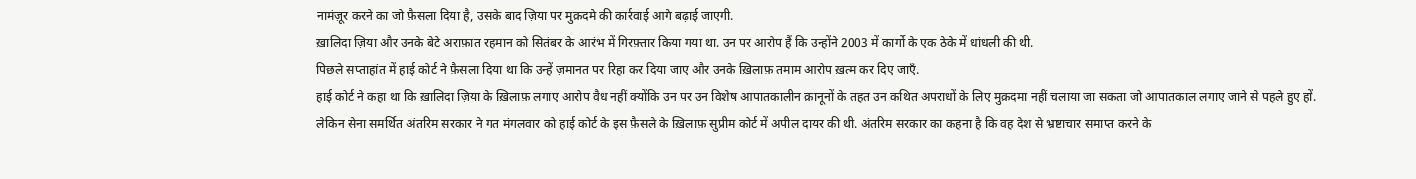नामंज़ूर करने का जो फ़ैसला दिया है, उसके बाद ज़िया पर मुक़दमे की कार्रवाई आगे बढ़ाई जाएगी.
ख़ालिदा ज़िया और उनके बेटे अराफ़ात रहमान को सितंबर के आरंभ में गिरफ़्तार किया गया था. उन पर आरोप हैं कि उन्होंने 2003 में कार्गो के एक ठेके में धांधली की थी.
पिछले सप्ताहांत में हाई कोर्ट ने फ़ैसला दिया था कि उन्हें ज़मानत पर रिहा कर दिया जाए और उनके ख़िलाफ़ तमाम आरोप ख़त्म कर दिए जाएँ.
हाई कोर्ट ने कहा था कि ख़ालिदा ज़िया के ख़िलाफ़ लगाए आरोप वैध नहीं क्योंकि उन पर उन विशेष आपातकालीन क़ानूनों के तहत उन कथित अपराधों के लिए मुक़दमा नहीं चलाया जा सकता जो आपातकाल लगाए जाने से पहले हुए हों.
लेकिन सेना समर्थित अंतरिम सरकार ने गत मंगलवार को हाई कोर्ट के इस फ़ैसले के ख़िलाफ़ सुप्रीम कोर्ट में अपील दायर की थी. अंतरिम सरकार का कहना है कि वह देश से भ्रष्टाचार समाप्त करने के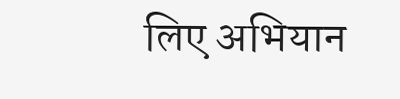लिए अभियान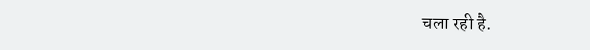चला रही है.